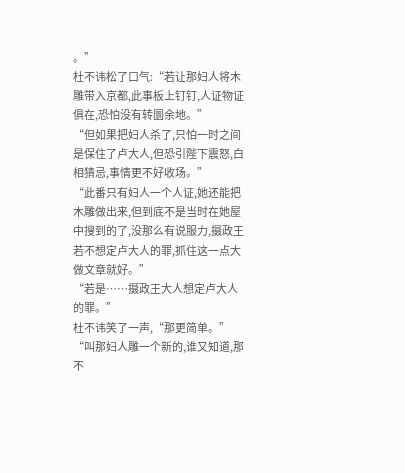。”
杜不讳松了口气:“若让那妇人将木雕带入京都,此事板上钉钉,人证物证俱在,恐怕没有转圜余地。”
“但如果把妇人杀了,只怕一时之间是保住了卢大人,但恐引陛下震怒,白相猜忌,事情更不好收场。”
“此番只有妇人一个人证,她还能把木雕做出来,但到底不是当时在她屋中搜到的了,没那么有说服力,摄政王若不想定卢大人的罪,抓住这一点大做文章就好。”
“若是……摄政王大人想定卢大人的罪。”
杜不讳笑了一声,“那更简单。”
“叫那妇人雕一个新的,谁又知道,那不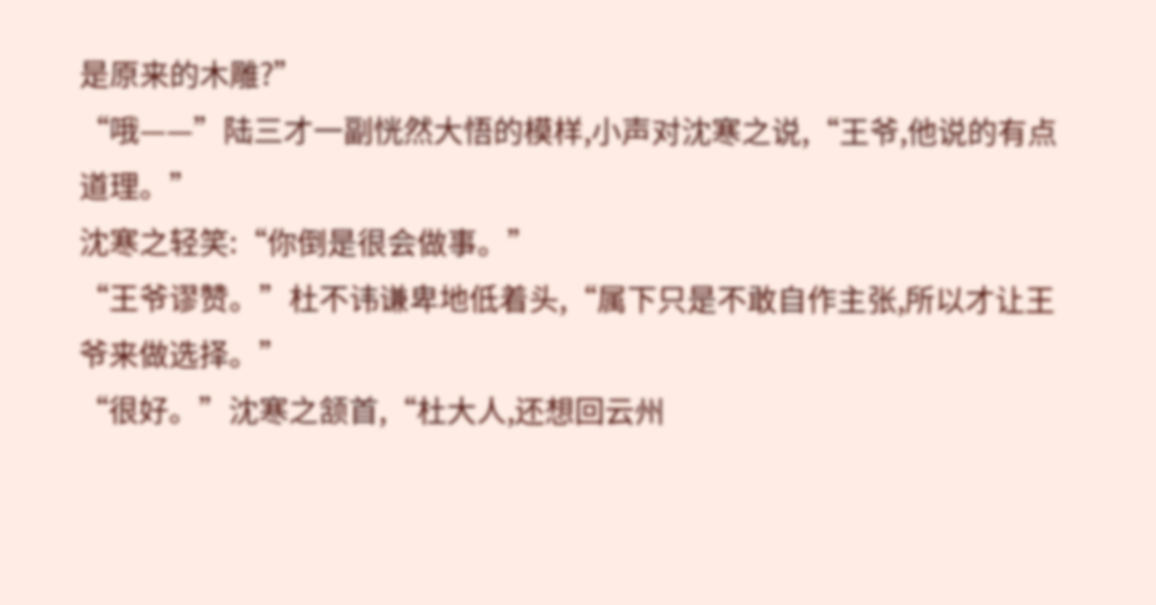是原来的木雕?”
“哦——”陆三才一副恍然大悟的模样,小声对沈寒之说,“王爷,他说的有点道理。”
沈寒之轻笑:“你倒是很会做事。”
“王爷谬赞。”杜不讳谦卑地低着头,“属下只是不敢自作主张,所以才让王爷来做选择。”
“很好。”沈寒之颔首,“杜大人,还想回云州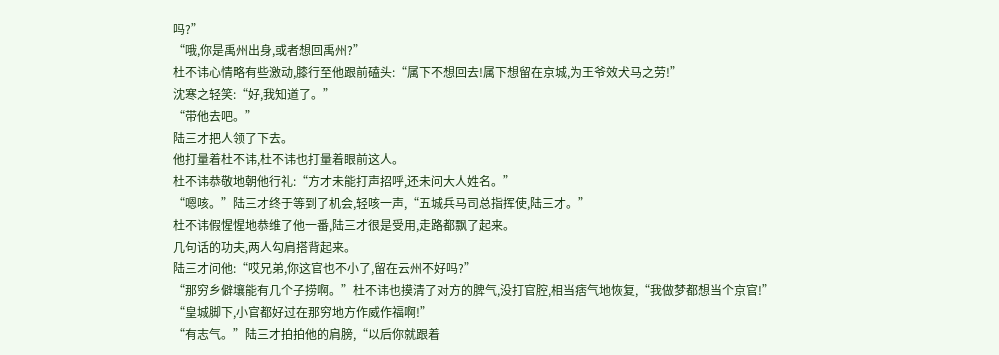吗?”
“哦,你是禹州出身,或者想回禹州?”
杜不讳心情略有些激动,膝行至他跟前磕头:“属下不想回去!属下想留在京城,为王爷效犬马之劳!”
沈寒之轻笑:“好,我知道了。”
“带他去吧。”
陆三才把人领了下去。
他打量着杜不讳,杜不讳也打量着眼前这人。
杜不讳恭敬地朝他行礼:“方才未能打声招呼,还未问大人姓名。”
“嗯咳。”陆三才终于等到了机会,轻咳一声,“五城兵马司总指挥使,陆三才。”
杜不讳假惺惺地恭维了他一番,陆三才很是受用,走路都飘了起来。
几句话的功夫,两人勾肩搭背起来。
陆三才问他:“哎兄弟,你这官也不小了,留在云州不好吗?”
“那穷乡僻壤能有几个子捞啊。”杜不讳也摸清了对方的脾气,没打官腔,相当痞气地恢复,“我做梦都想当个京官!”
“皇城脚下,小官都好过在那穷地方作威作福啊!”
“有志气。”陆三才拍拍他的肩膀,“以后你就跟着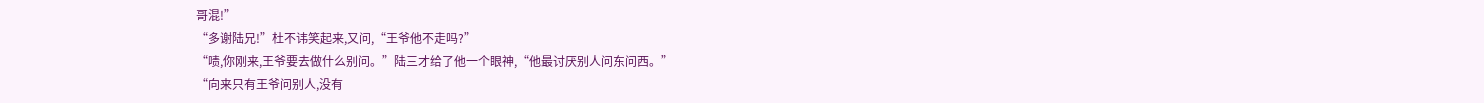哥混!”
“多谢陆兄!”杜不讳笑起来,又问,“王爷他不走吗?”
“啧,你刚来,王爷要去做什么别问。”陆三才给了他一个眼神,“他最讨厌别人问东问西。”
“向来只有王爷问别人,没有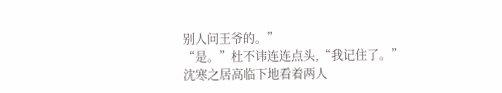别人问王爷的。”
“是。”杜不讳连连点头,“我记住了。”
沈寒之居高临下地看着两人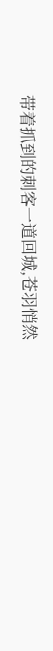带着抓到的刺客一道回城,苍羽悄然